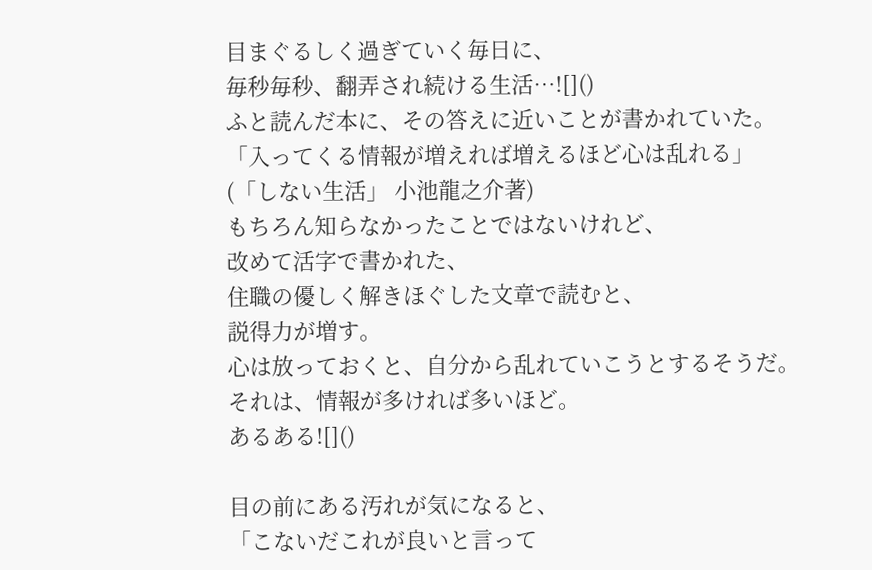目まぐるしく過ぎていく毎日に、
毎秒毎秒、翻弄され続ける生活…![]()
ふと読んだ本に、その答えに近いことが書かれていた。
「入ってくる情報が増えれば増えるほど心は乱れる」(「しない生活」 小池龍之介著)
もちろん知らなかったことではないけれど、
改めて活字で書かれた、
住職の優しく解きほぐした文章で読むと、
説得力が増す。
心は放っておくと、自分から乱れていこうとするそうだ。
それは、情報が多ければ多いほど。
あるある![]()

目の前にある汚れが気になると、
「こないだこれが良いと言って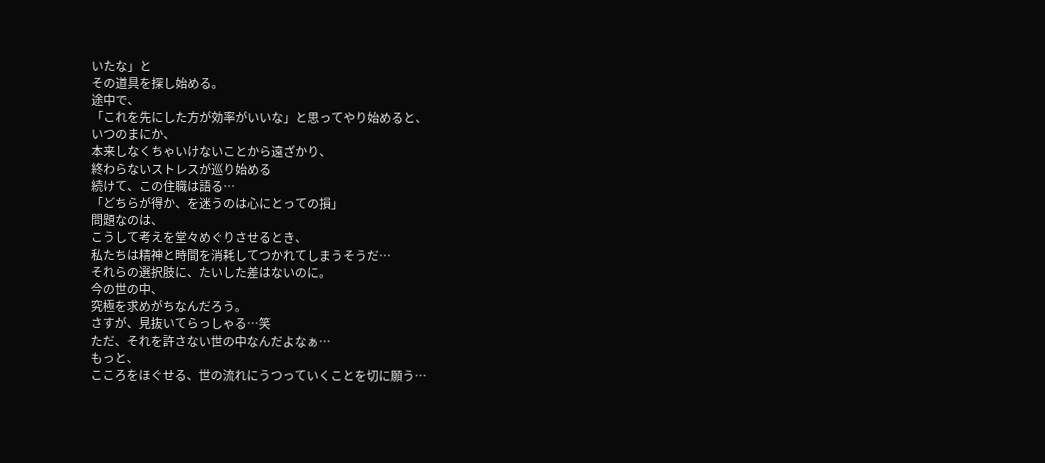いたな」と
その道具を探し始める。
途中で、
「これを先にした方が効率がいいな」と思ってやり始めると、
いつのまにか、
本来しなくちゃいけないことから遠ざかり、
終わらないストレスが巡り始める
続けて、この住職は語る…
「どちらが得か、を迷うのは心にとっての損」
問題なのは、
こうして考えを堂々めぐりさせるとき、
私たちは精神と時間を消耗してつかれてしまうそうだ…
それらの選択肢に、たいした差はないのに。
今の世の中、
究極を求めがちなんだろう。
さすが、見抜いてらっしゃる…笑
ただ、それを許さない世の中なんだよなぁ…
もっと、
こころをほぐせる、世の流れにうつっていくことを切に願う…